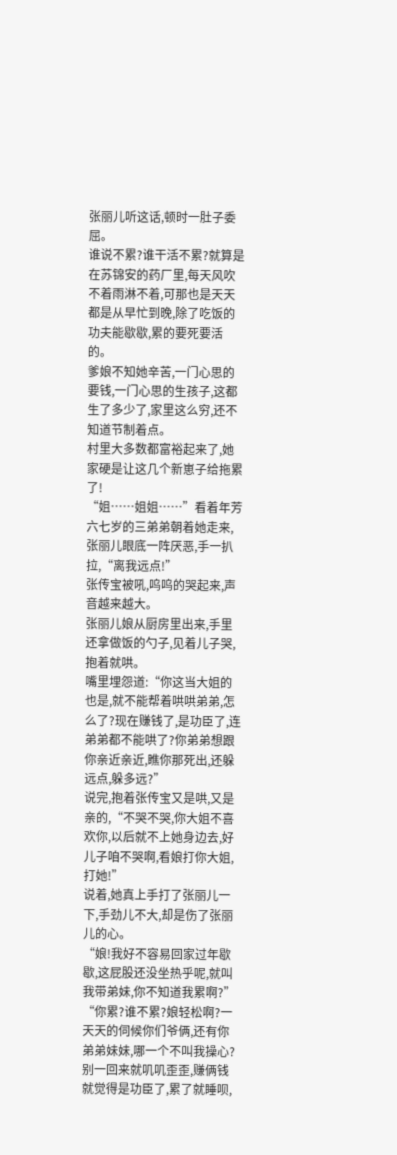张丽儿听这话,顿时一肚子委屈。
谁说不累?谁干活不累?就算是在苏锦安的药厂里,每天风吹不着雨淋不着,可那也是天天都是从早忙到晚,除了吃饭的功夫能歇歇,累的要死要活的。
爹娘不知她辛苦,一门心思的要钱,一门心思的生孩子,这都生了多少了,家里这么穷,还不知道节制着点。
村里大多数都富裕起来了,她家硬是让这几个新崽子给拖累了!
“姐……姐姐……”看着年芳六七岁的三弟弟朝着她走来,张丽儿眼底一阵厌恶,手一扒拉,“离我远点!”
张传宝被吼,呜呜的哭起来,声音越来越大。
张丽儿娘从厨房里出来,手里还拿做饭的勺子,见着儿子哭,抱着就哄。
嘴里埋怨道:“你这当大姐的也是,就不能帮着哄哄弟弟,怎么了?现在赚钱了,是功臣了,连弟弟都不能哄了?你弟弟想跟你亲近亲近,瞧你那死出,还躲远点,躲多远?”
说完,抱着张传宝又是哄,又是亲的,“不哭不哭,你大姐不喜欢你,以后就不上她身边去,好儿子咱不哭啊,看娘打你大姐,打她!”
说着,她真上手打了张丽儿一下,手劲儿不大,却是伤了张丽儿的心。
“娘!我好不容易回家过年歇歇,这屁股还没坐热乎呢,就叫我带弟妹,你不知道我累啊?”
“你累?谁不累?娘轻松啊?一天天的伺候你们爷俩,还有你弟弟妹妹,哪一个不叫我操心?别一回来就叽叽歪歪,赚俩钱就觉得是功臣了,累了就睡呗,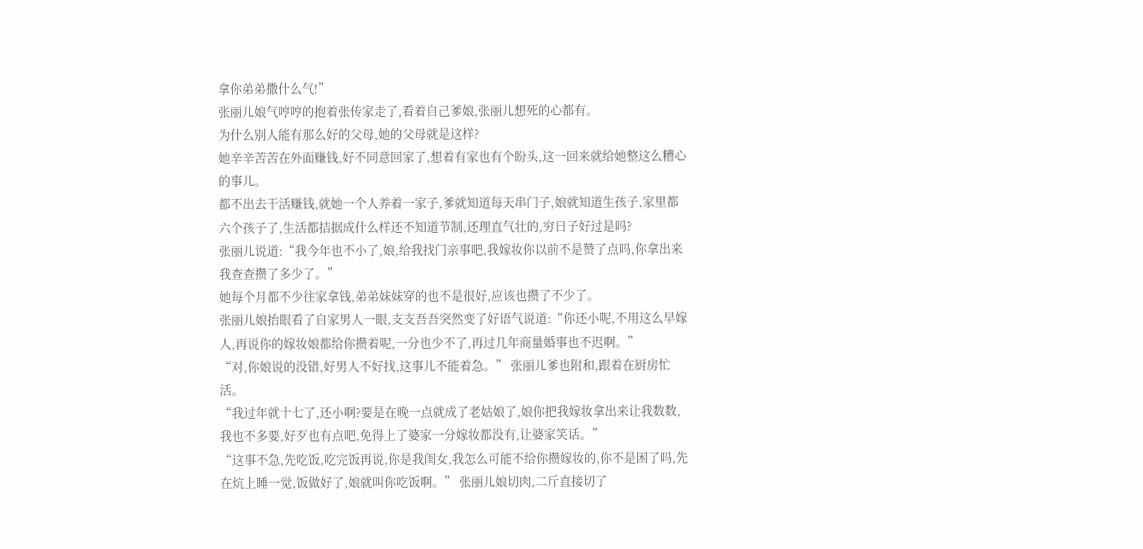拿你弟弟撒什么气!”
张丽儿娘气哼哼的抱着张传家走了,看着自己爹娘,张丽儿想死的心都有。
为什么别人能有那么好的父母,她的父母就是这样?
她辛辛苦苦在外面赚钱,好不同意回家了,想着有家也有个盼头,这一回来就给她整这么糟心的事儿。
都不出去干活赚钱,就她一个人养着一家子,爹就知道每天串门子,娘就知道生孩子,家里都六个孩子了,生活都拮据成什么样还不知道节制,还理直气壮的,穷日子好过是吗?
张丽儿说道:“我今年也不小了,娘,给我找门亲事吧,我嫁妆你以前不是赞了点吗,你拿出来我查查攒了多少了。”
她每个月都不少往家拿钱,弟弟妹妹穿的也不是很好,应该也攒了不少了。
张丽儿娘抬眼看了自家男人一眼,支支吾吾突然变了好语气说道:“你还小呢,不用这么早嫁人,再说你的嫁妆娘都给你攒着呢,一分也少不了,再过几年商量婚事也不迟啊。”
“对,你娘说的没错,好男人不好找,这事儿不能着急。” 张丽儿爹也附和,跟着在厨房忙活。
“我过年就十七了,还小啊?要是在晚一点就成了老姑娘了,娘你把我嫁妆拿出来让我数数,我也不多要,好歹也有点吧,免得上了婆家一分嫁妆都没有,让婆家笑话。”
“这事不急,先吃饭,吃完饭再说,你是我闺女,我怎么可能不给你攒嫁妆的,你不是困了吗,先在炕上睡一觉,饭做好了,娘就叫你吃饭啊。” 张丽儿娘切肉,二斤直接切了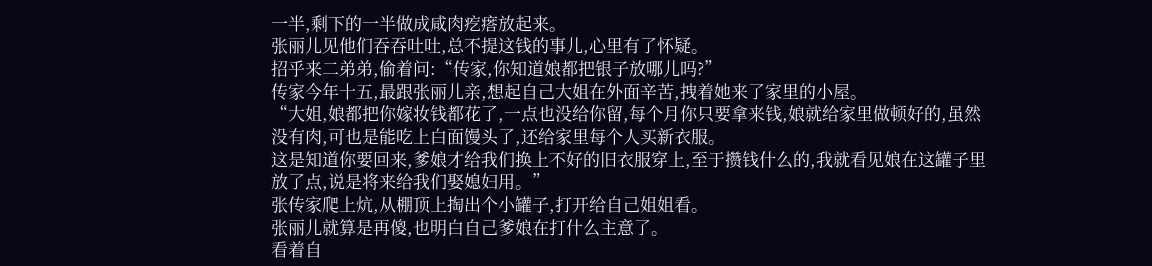一半,剩下的一半做成咸肉疙瘩放起来。
张丽儿见他们吞吞吐吐,总不提这钱的事儿,心里有了怀疑。
招乎来二弟弟,偷着问:“传家,你知道娘都把银子放哪儿吗?”
传家今年十五,最跟张丽儿亲,想起自己大姐在外面辛苦,拽着她来了家里的小屋。
“大姐,娘都把你嫁妆钱都花了,一点也没给你留,每个月你只要拿来钱,娘就给家里做顿好的,虽然没有肉,可也是能吃上白面馒头了,还给家里每个人买新衣服。
这是知道你要回来,爹娘才给我们换上不好的旧衣服穿上,至于攒钱什么的,我就看见娘在这罐子里放了点,说是将来给我们娶媳妇用。”
张传家爬上炕,从棚顶上掏出个小罐子,打开给自己姐姐看。
张丽儿就算是再傻,也明白自己爹娘在打什么主意了。
看着自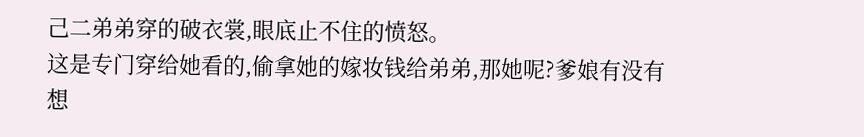己二弟弟穿的破衣裳,眼底止不住的愤怒。
这是专门穿给她看的,偷拿她的嫁妆钱给弟弟,那她呢?爹娘有没有想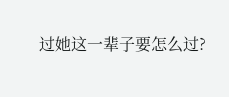过她这一辈子要怎么过?